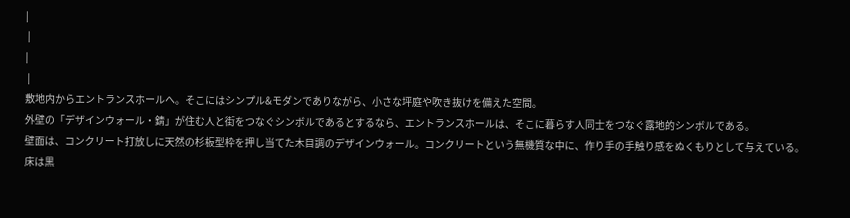|
 |
|
 |
敷地内からエントランスホールへ。そこにはシンプル&モダンでありながら、小さな坪庭や吹き抜けを備えた空間。
外壁の「デザインウォール・錆」が住む人と街をつなぐシンボルであるとするなら、エントランスホールは、そこに暮らす人同士をつなぐ露地的シンボルである。
壁面は、コンクリート打放しに天然の杉板型枠を押し当てた木目調のデザインウォール。コンクリートという無機質な中に、作り手の手触り感をぬくもりとして与えている。
床は黒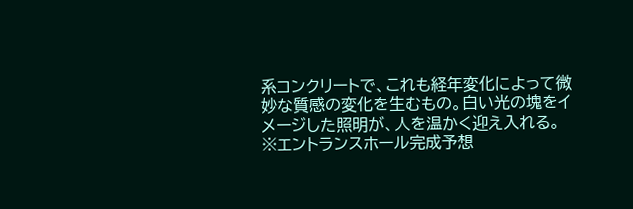系コンクリートで、これも経年変化によって微妙な質感の変化を生むもの。白い光の塊をイメージした照明が、人を温かく迎え入れる。
※エントランスホール完成予想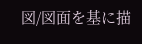図/図面を基に描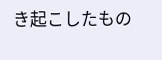き起こしたもの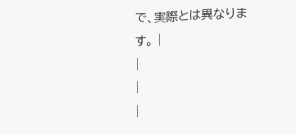で、実際とは異なります。 |
|
|
|